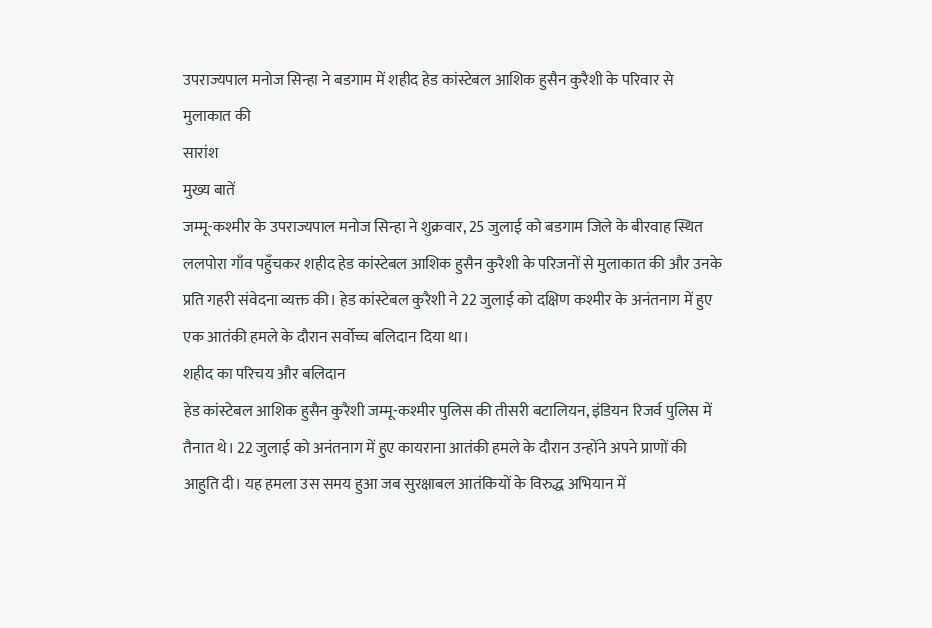उपराज्यपाल मनोज सिन्हा ने बडगाम में शहीद हेड कांस्टेबल आशिक हुसैन कुरैशी के परिवार से मुलाकात की
सारांश
मुख्य बातें
जम्मू-कश्मीर के उपराज्यपाल मनोज सिन्हा ने शुक्रवार, 25 जुलाई को बडगाम जिले के बीरवाह स्थित ललपोरा गाँव पहुँचकर शहीद हेड कांस्टेबल आशिक हुसैन कुरैशी के परिजनों से मुलाकात की और उनके प्रति गहरी संवेदना व्यक्त की। हेड कांस्टेबल कुरैशी ने 22 जुलाई को दक्षिण कश्मीर के अनंतनाग में हुए एक आतंकी हमले के दौरान सर्वोच्च बलिदान दिया था।
शहीद का परिचय और बलिदान
हेड कांस्टेबल आशिक हुसैन कुरैशी जम्मू-कश्मीर पुलिस की तीसरी बटालियन, इंडियन रिजर्व पुलिस में तैनात थे। 22 जुलाई को अनंतनाग में हुए कायराना आतंकी हमले के दौरान उन्होंने अपने प्राणों की आहुति दी। यह हमला उस समय हुआ जब सुरक्षाबल आतंकियों के विरुद्ध अभियान में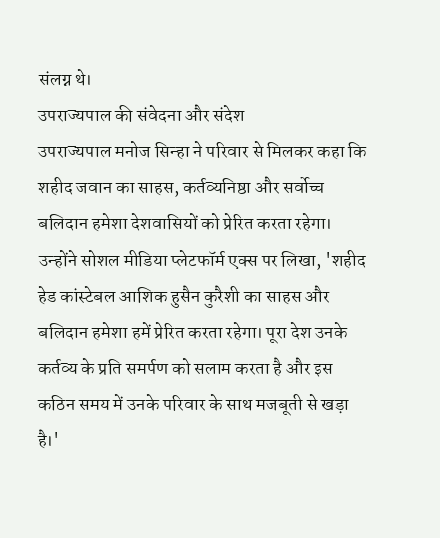संलग्न थे।
उपराज्यपाल की संवेदना और संदेश
उपराज्यपाल मनोज सिन्हा ने परिवार से मिलकर कहा कि शहीद जवान का साहस, कर्तव्यनिष्ठा और सर्वोच्च बलिदान हमेशा देशवासियों को प्रेरित करता रहेगा। उन्होंने सोशल मीडिया प्लेटफॉर्म एक्स पर लिखा, 'शहीद हेड कांस्टेबल आशिक हुसैन कुरैशी का साहस और बलिदान हमेशा हमें प्रेरित करता रहेगा। पूरा देश उनके कर्तव्य के प्रति समर्पण को सलाम करता है और इस कठिन समय में उनके परिवार के साथ मजबूती से खड़ा है।'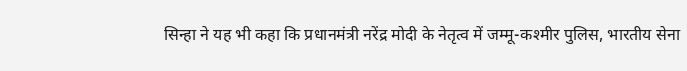सिन्हा ने यह भी कहा कि प्रधानमंत्री नरेंद्र मोदी के नेतृत्व में जम्मू-कश्मीर पुलिस, भारतीय सेना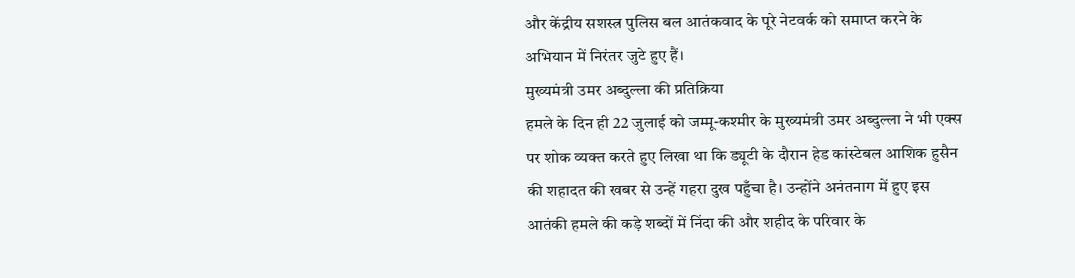और केंद्रीय सशस्त्र पुलिस बल आतंकवाद के पूरे नेटवर्क को समाप्त करने के अभियान में निरंतर जुटे हुए हैं।
मुख्यमंत्री उमर अब्दुल्ला की प्रतिक्रिया
हमले के दिन ही 22 जुलाई को जम्मू-कश्मीर के मुख्यमंत्री उमर अब्दुल्ला ने भी एक्स पर शोक व्यक्त करते हुए लिखा था कि ड्यूटी के दौरान हेड कांस्टेबल आशिक हुसैन की शहादत की खबर से उन्हें गहरा दुख पहुँचा है। उन्होंने अनंतनाग में हुए इस आतंकी हमले की कड़े शब्दों में निंदा की और शहीद के परिवार के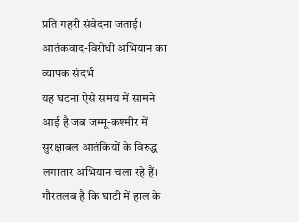प्रति गहरी संवेदना जताई।
आतंकवाद-विरोधी अभियान का व्यापक संदर्भ
यह घटना ऐसे समय में सामने आई है जब जम्मू-कश्मीर में सुरक्षाबल आतंकियों के विरुद्ध लगातार अभियान चला रहे हैं। गौरतलब है कि घाटी में हाल के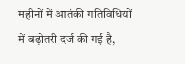महीनों में आतंकी गतिविधियों में बढ़ोतरी दर्ज की गई है,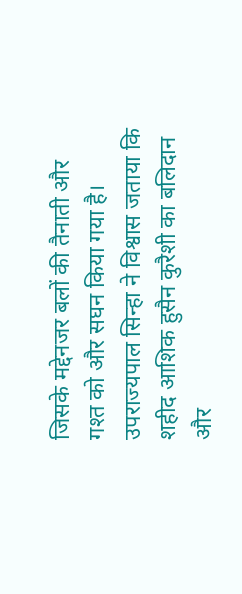जिसके मद्देनजर बलों की तैनाती और गश्त को और सघन किया गया है।
उपराज्यपाल सिन्हा ने विश्वास जताया कि शहीद आशिक हुसैन कुरैशी का बलिदान और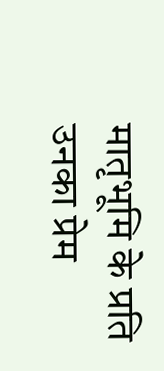मातृभूमि के प्रति उनका प्रेम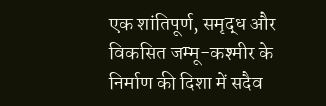एक शांतिपूर्ण, समृद्ध और विकसित जम्मू-कश्मीर के निर्माण की दिशा में सदैव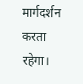मार्गदर्शन करता रहेगा।